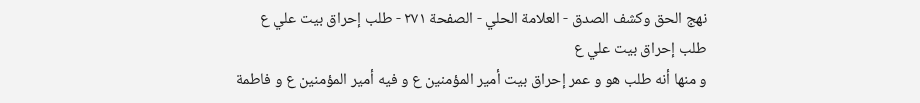نهج الحق وكشف الصدق - العلامة الحلي - الصفحة ٢٧١ - طلب إحراق بيت علي ع
طلب إحراق بيت علي ع
و منها أنه طلب هو و عمر إحراق بيت أمير المؤمنين ع و فيه أمير المؤمنين ع و فاطمة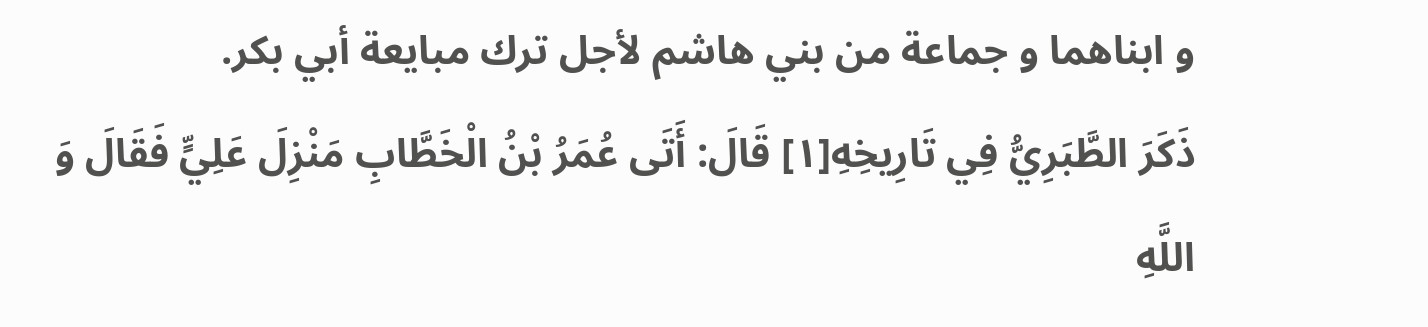و ابناهما و جماعة من بني هاشم لأجل ترك مبايعة أبي بكر.
ذَكَرَ الطَّبَرِيُّ فِي تَارِيخِهِ[١] قَالَ: أَتَى عُمَرُ بْنُ الْخَطَّابِ مَنْزِلَ عَلِيٍّ فَقَالَ وَ اللَّهِ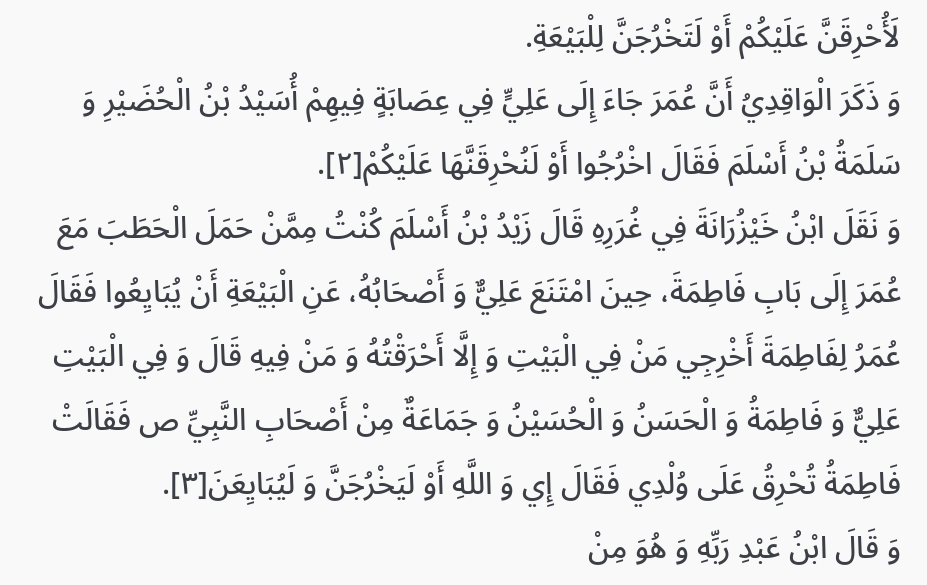لَأُحْرِقَنَّ عَلَيْكُمْ أَوْ لَتَخْرُجَنَّ لِلْبَيْعَةِ.
وَ ذَكَرَ الْوَاقِدِيُ أَنَّ عُمَرَ جَاءَ إِلَى عَلِيٍّ فِي عِصَابَةٍ فِيهِمْ أُسَيْدُ بْنُ الْحُضَيْرِ وَ سَلَمَةُ بْنُ أَسْلَمَ فَقَالَ اخْرُجُوا أَوْ لَنُحْرِقَنَّهَا عَلَيْكُمْ[٢].
وَ نَقَلَ ابْنُ خَيْزُرَانَةَ فِي غُرَرِهِ قَالَ زَيْدُ بْنُ أَسْلَمَ كُنْتُ مِمَّنْ حَمَلَ الْحَطَبَ مَعَ عُمَرَ إِلَى بَابِ فَاطِمَةَ، حِينَ امْتَنَعَ عَلِيٌّ وَ أَصْحَابُهُ، عَنِ الْبَيْعَةِ أَنْ يُبَايِعُوا فَقَالَ عُمَرُ لِفَاطِمَةَ أَخْرِجِي مَنْ فِي الْبَيْتِ وَ إِلَّا أَحْرَقْتُهُ وَ مَنْ فِيهِ قَالَ وَ فِي الْبَيْتِ عَلِيٌّ وَ فَاطِمَةُ وَ الْحَسَنُ وَ الْحُسَيْنُ وَ جَمَاعَةٌ مِنْ أَصْحَابِ النَّبِيِّ ص فَقَالَتْ فَاطِمَةُ تُحْرِقُ عَلَى وُلْدِي فَقَالَ إِي وَ اللَّهِ أَوْ لَيَخْرُجَنَّ وَ لَيُبَايِعَنَ[٣].
وَ قَالَ ابْنُ عَبْدِ رَبِّهِ وَ هُوَ مِنْ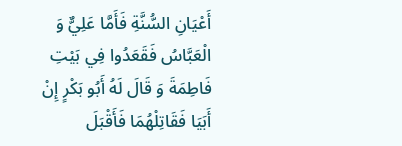أَعْيَانِ السُّنَّةِ فَأَمَّا عَلِيٌّ وَ الْعَبَّاسُ فَقَعَدُوا فِي بَيْتِ فَاطِمَةَ وَ قَالَ لَهُ أَبُو بَكْرٍ إِنْ أَبَيَا فَقَاتِلْهُمَا فَأَقْبَلَ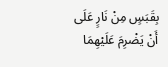بِقَبَسٍ مِنْ نَارٍ عَلَى أَنْ يَضْرِمَ عَلَيْهِمَا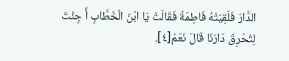الدَّارَ فَلَقِيَتْهُ فَاطِمَةُ فَقَالَتْ يَا ابْنَ الْخَطَّابِ أَ جِئْتَ لِتُحْرِقَ دَارَنَا قَالَ نَعَمْ[٤].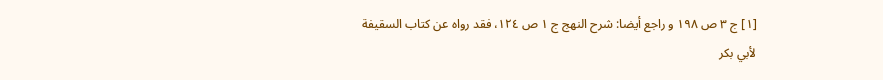[١] ج ٣ ص ١٩٨ و راجع أيضا: شرح النهج ج ١ ص ١٢٤، فقد رواه عن كتاب السقيفة لأبي بكر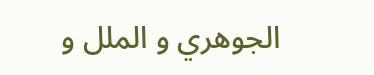الجوهري و الملل و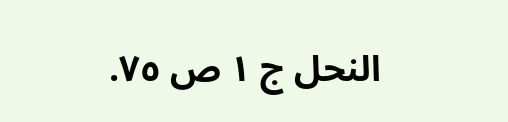النحل ج ١ ص ٧٥.